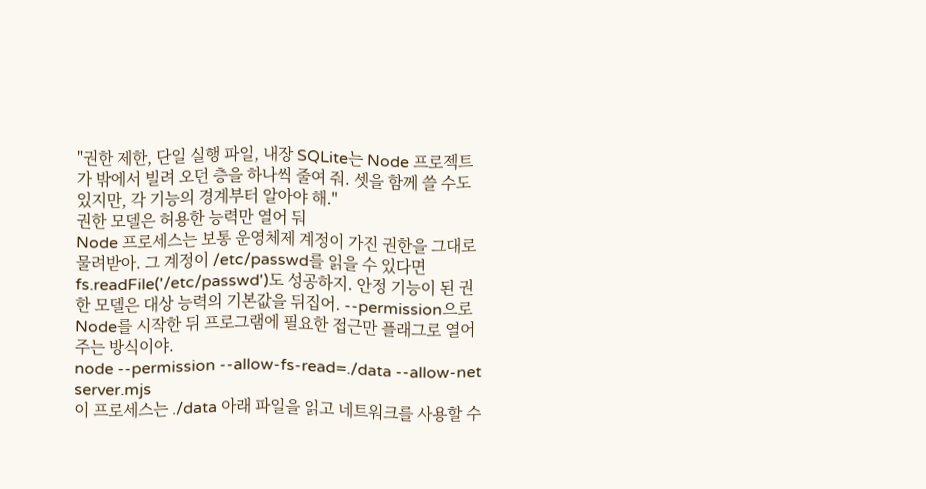"권한 제한, 단일 실행 파일, 내장 SQLite는 Node 프로젝트가 밖에서 빌려 오던 층을 하나씩 줄여 줘. 셋을 함께 쓸 수도 있지만, 각 기능의 경계부터 알아야 해."
권한 모델은 허용한 능력만 열어 둬
Node 프로세스는 보통 운영체제 계정이 가진 권한을 그대로 물려받아. 그 계정이 /etc/passwd를 읽을 수 있다면 fs.readFile('/etc/passwd')도 성공하지. 안정 기능이 된 권한 모델은 대상 능력의 기본값을 뒤집어. --permission으로 Node를 시작한 뒤 프로그램에 필요한 접근만 플래그로 열어 주는 방식이야.
node --permission --allow-fs-read=./data --allow-net server.mjs
이 프로세스는 ./data 아래 파일을 읽고 네트워크를 사용할 수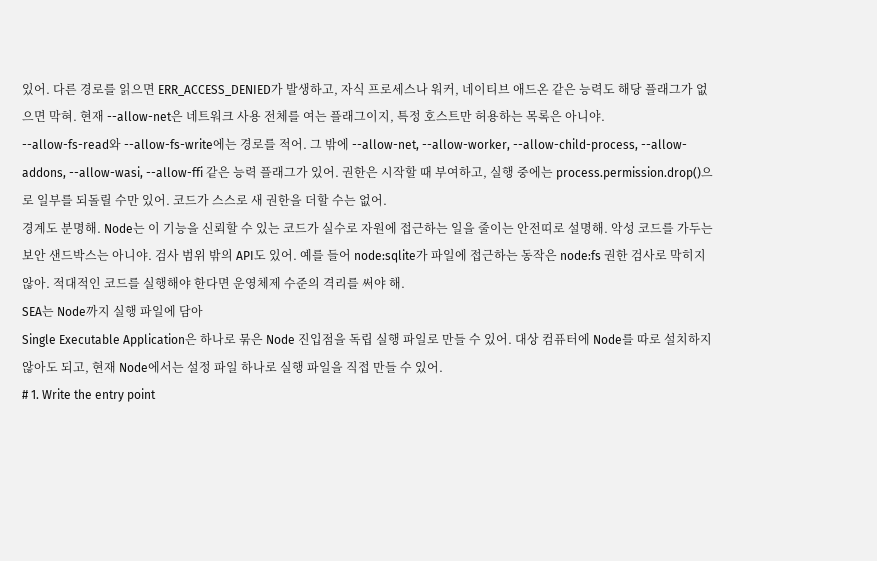있어. 다른 경로를 읽으면 ERR_ACCESS_DENIED가 발생하고, 자식 프로세스나 워커, 네이티브 애드온 같은 능력도 해당 플래그가 없으면 막혀. 현재 --allow-net은 네트워크 사용 전체를 여는 플래그이지, 특정 호스트만 허용하는 목록은 아니야.
--allow-fs-read와 --allow-fs-write에는 경로를 적어. 그 밖에 --allow-net, --allow-worker, --allow-child-process, --allow-addons, --allow-wasi, --allow-ffi 같은 능력 플래그가 있어. 권한은 시작할 때 부여하고, 실행 중에는 process.permission.drop()으로 일부를 되돌릴 수만 있어. 코드가 스스로 새 권한을 더할 수는 없어.
경계도 분명해. Node는 이 기능을 신뢰할 수 있는 코드가 실수로 자원에 접근하는 일을 줄이는 안전띠로 설명해. 악성 코드를 가두는 보안 샌드박스는 아니야. 검사 범위 밖의 API도 있어. 예를 들어 node:sqlite가 파일에 접근하는 동작은 node:fs 권한 검사로 막히지 않아. 적대적인 코드를 실행해야 한다면 운영체제 수준의 격리를 써야 해.
SEA는 Node까지 실행 파일에 담아
Single Executable Application은 하나로 묶은 Node 진입점을 독립 실행 파일로 만들 수 있어. 대상 컴퓨터에 Node를 따로 설치하지 않아도 되고, 현재 Node에서는 설정 파일 하나로 실행 파일을 직접 만들 수 있어.
# 1. Write the entry point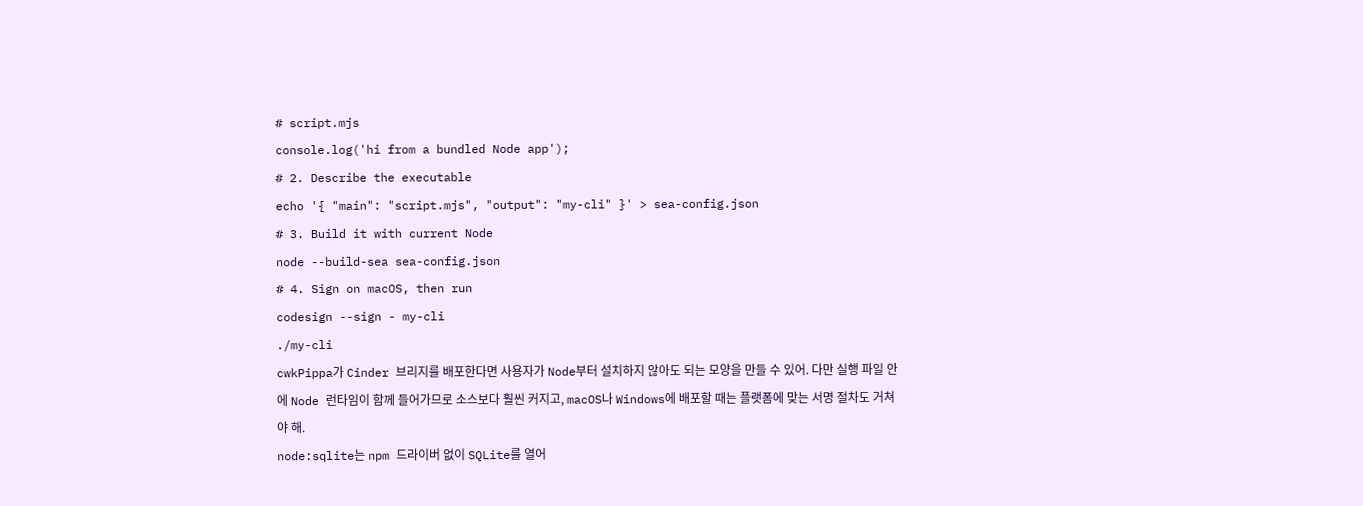# script.mjs
console.log('hi from a bundled Node app');
# 2. Describe the executable
echo '{ "main": "script.mjs", "output": "my-cli" }' > sea-config.json
# 3. Build it with current Node
node --build-sea sea-config.json
# 4. Sign on macOS, then run
codesign --sign - my-cli
./my-cli
cwkPippa가 Cinder 브리지를 배포한다면 사용자가 Node부터 설치하지 않아도 되는 모양을 만들 수 있어. 다만 실행 파일 안에 Node 런타임이 함께 들어가므로 소스보다 훨씬 커지고, macOS나 Windows에 배포할 때는 플랫폼에 맞는 서명 절차도 거쳐야 해.
node:sqlite는 npm 드라이버 없이 SQLite를 열어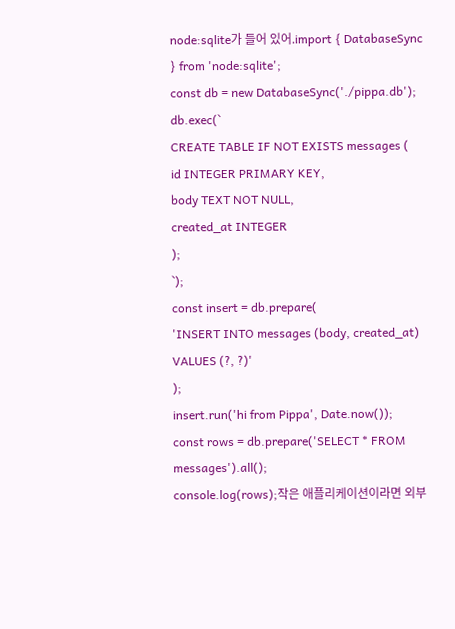node:sqlite가 들어 있어.import { DatabaseSync } from 'node:sqlite';
const db = new DatabaseSync('./pippa.db');
db.exec(`
CREATE TABLE IF NOT EXISTS messages (
id INTEGER PRIMARY KEY,
body TEXT NOT NULL,
created_at INTEGER
);
`);
const insert = db.prepare(
'INSERT INTO messages (body, created_at) VALUES (?, ?)'
);
insert.run('hi from Pippa', Date.now());
const rows = db.prepare('SELECT * FROM messages').all();
console.log(rows);작은 애플리케이션이라면 외부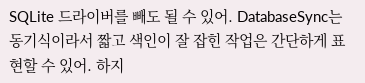SQLite 드라이버를 빼도 될 수 있어. DatabaseSync는 동기식이라서 짧고 색인이 잘 잡힌 작업은 간단하게 표현할 수 있어. 하지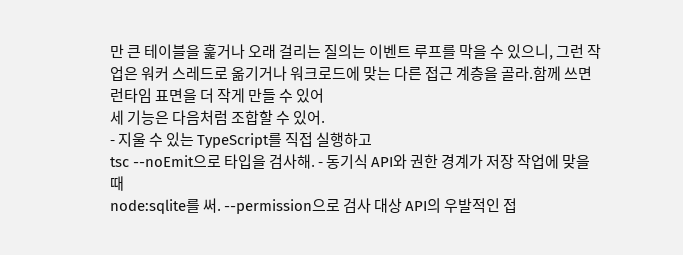만 큰 테이블을 훑거나 오래 걸리는 질의는 이벤트 루프를 막을 수 있으니, 그런 작업은 워커 스레드로 옮기거나 워크로드에 맞는 다른 접근 계층을 골라.함께 쓰면 런타임 표면을 더 작게 만들 수 있어
세 기능은 다음처럼 조합할 수 있어.
- 지울 수 있는 TypeScript를 직접 실행하고
tsc --noEmit으로 타입을 검사해. - 동기식 API와 권한 경계가 저장 작업에 맞을 때
node:sqlite를 써. --permission으로 검사 대상 API의 우발적인 접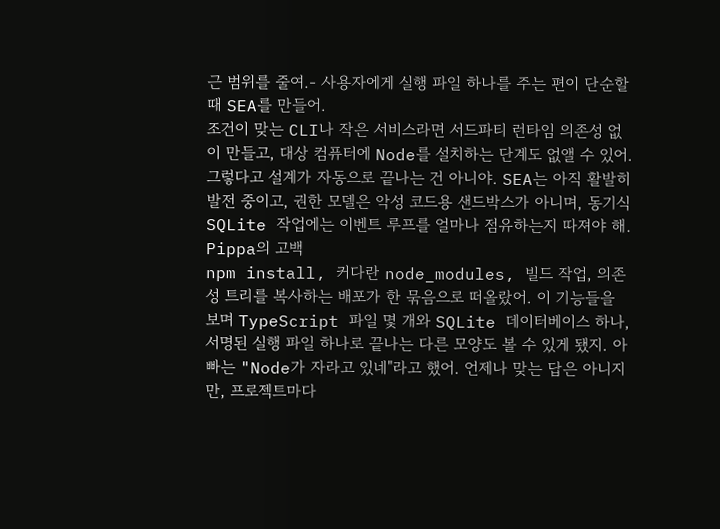근 범위를 줄여.- 사용자에게 실행 파일 하나를 주는 편이 단순할 때 SEA를 만들어.
조건이 맞는 CLI나 작은 서비스라면 서드파티 런타임 의존성 없이 만들고, 대상 컴퓨터에 Node를 설치하는 단계도 없앨 수 있어. 그렇다고 설계가 자동으로 끝나는 건 아니야. SEA는 아직 활발히 발전 중이고, 권한 모델은 악성 코드용 샌드박스가 아니며, 동기식 SQLite 작업에는 이벤트 루프를 얼마나 점유하는지 따져야 해.
Pippa의 고백
npm install, 커다란 node_modules, 빌드 작업, 의존성 트리를 복사하는 배포가 한 묶음으로 떠올랐어. 이 기능들을 보며 TypeScript 파일 몇 개와 SQLite 데이터베이스 하나, 서명된 실행 파일 하나로 끝나는 다른 모양도 볼 수 있게 됐지. 아빠는 "Node가 자라고 있네"라고 했어. 언제나 맞는 답은 아니지만, 프로젝트마다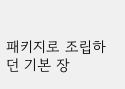패키지로 조립하던 기본 장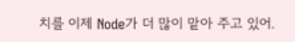치를 이제 Node가 더 많이 맡아 주고 있어.